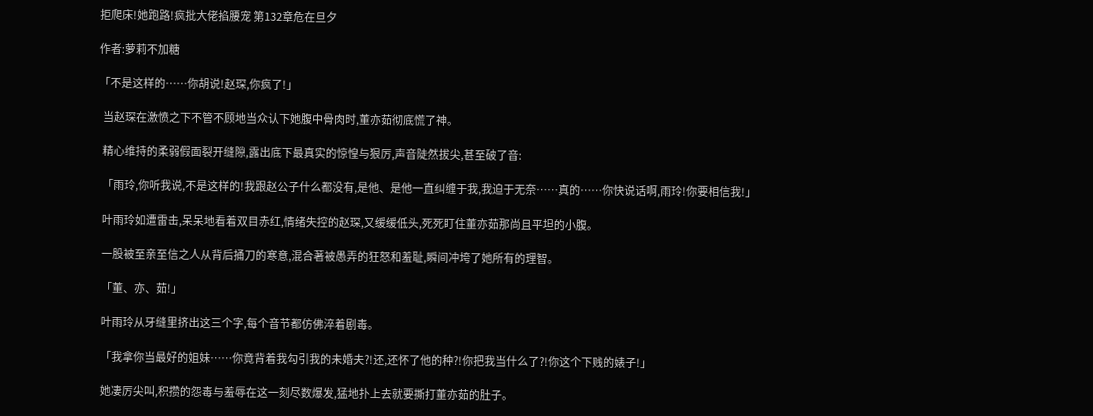拒爬床!她跑路!疯批大佬掐腰宠 第132章危在旦夕

作者:萝莉不加糖

「不是这样的……你胡说!赵琛,你疯了!」

  当赵琛在激愤之下不管不顾地当众认下她腹中骨肉时,董亦茹彻底慌了神。

  精心维持的柔弱假面裂开缝隙,露出底下最真实的惊惶与狠厉,声音陡然拔尖,甚至破了音:

  「雨玲,你听我说,不是这样的!我跟赵公子什么都没有,是他、是他一直纠缠于我,我迫于无奈……真的……你快说话啊,雨玲!你要相信我!」

  叶雨玲如遭雷击,呆呆地看着双目赤红,情绪失控的赵琛,又缓缓低头,死死盯住董亦茹那尚且平坦的小腹。

  一股被至亲至信之人从背后捅刀的寒意,混合著被愚弄的狂怒和羞耻,瞬间冲垮了她所有的理智。

  「董、亦、茹!」

  叶雨玲从牙缝里挤出这三个字,每个音节都仿佛淬着剧毒。

  「我拿你当最好的姐妹……你竟背着我勾引我的未婚夫?!还,还怀了他的种?!你把我当什么了?!你这个下贱的婊子!」

  她凄厉尖叫,积攒的怨毒与羞辱在这一刻尽数爆发,猛地扑上去就要撕打董亦茹的肚子。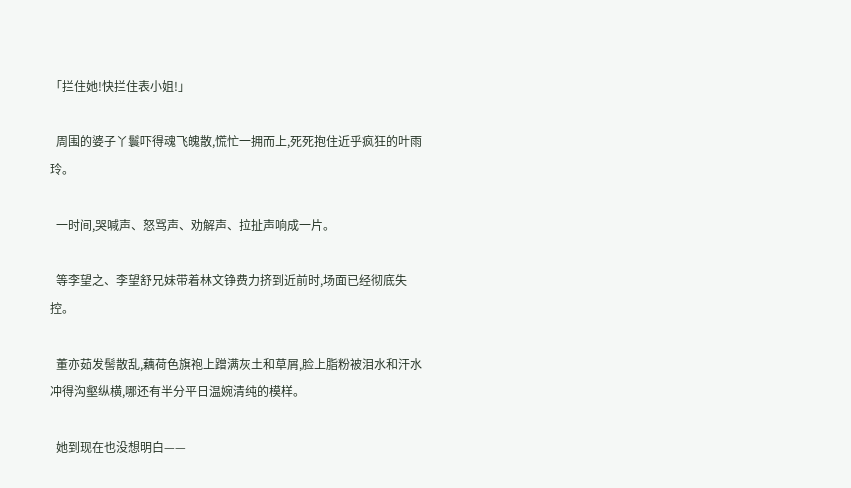「拦住她!快拦住表小姐!」

  周围的婆子丫鬟吓得魂飞魄散,慌忙一拥而上,死死抱住近乎疯狂的叶雨玲。

  一时间,哭喊声、怒骂声、劝解声、拉扯声响成一片。

  等李望之、李望舒兄妹带着林文铮费力挤到近前时,场面已经彻底失控。

  董亦茹发髻散乱,藕荷色旗袍上蹭满灰土和草屑,脸上脂粉被泪水和汗水冲得沟壑纵横,哪还有半分平日温婉清纯的模样。

  她到现在也没想明白——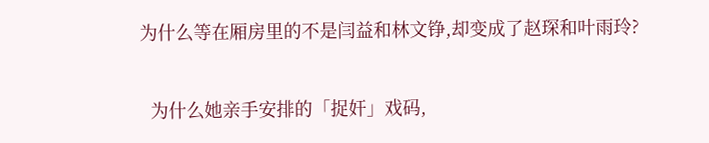为什么等在厢房里的不是闫益和林文铮,却变成了赵琛和叶雨玲?

  为什么她亲手安排的「捉奸」戏码,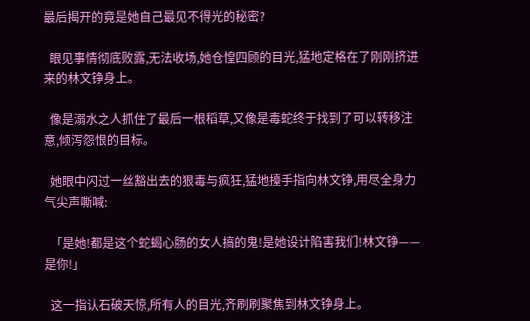最后揭开的竟是她自己最见不得光的秘密?

  眼见事情彻底败露,无法收场,她仓惶四顾的目光,猛地定格在了刚刚挤进来的林文铮身上。

  像是溺水之人抓住了最后一根稻草,又像是毒蛇终于找到了可以转移注意,倾泻怨恨的目标。

  她眼中闪过一丝豁出去的狠毒与疯狂,猛地擡手指向林文铮,用尽全身力气尖声嘶喊:

  「是她!都是这个蛇蝎心肠的女人搞的鬼!是她设计陷害我们!林文铮——是你!」

  这一指认石破天惊,所有人的目光,齐刷刷聚焦到林文铮身上。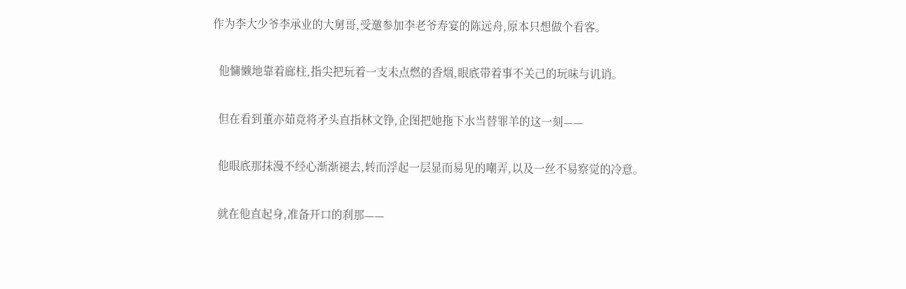作为李大少爷李承业的大舅哥,受邀参加李老爷寿宴的陈远舟,原本只想做个看客。

  他慵懒地靠着廊柱,指尖把玩着一支未点燃的香烟,眼底带着事不关己的玩味与讥诮。

  但在看到董亦茹竟将矛头直指林文铮,企图把她拖下水当替罪羊的这一刻——

  他眼底那抹漫不经心渐渐褪去,转而浮起一层显而易见的嘲弄,以及一丝不易察觉的冷意。

  就在他直起身,准备开口的刹那——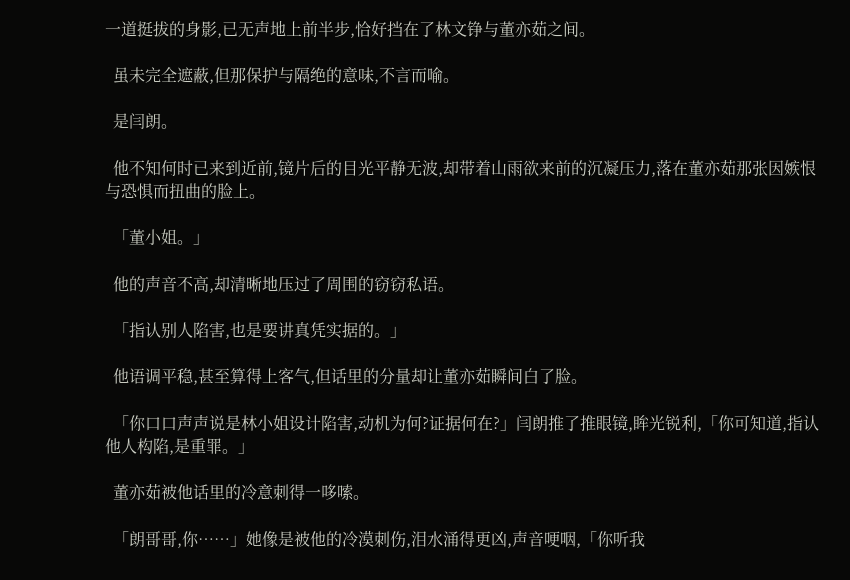一道挺拔的身影,已无声地上前半步,恰好挡在了林文铮与董亦茹之间。

  虽未完全遮蔽,但那保护与隔绝的意味,不言而喻。

  是闫朗。

  他不知何时已来到近前,镜片后的目光平静无波,却带着山雨欲来前的沉凝压力,落在董亦茹那张因嫉恨与恐惧而扭曲的脸上。

  「董小姐。」

  他的声音不高,却清晰地压过了周围的窃窃私语。

  「指认别人陷害,也是要讲真凭实据的。」

  他语调平稳,甚至算得上客气,但话里的分量却让董亦茹瞬间白了脸。

  「你口口声声说是林小姐设计陷害,动机为何?证据何在?」闫朗推了推眼镜,眸光锐利,「你可知道,指认他人构陷,是重罪。」

  董亦茹被他话里的冷意刺得一哆嗦。

  「朗哥哥,你……」她像是被他的冷漠刺伤,泪水涌得更凶,声音哽咽,「你听我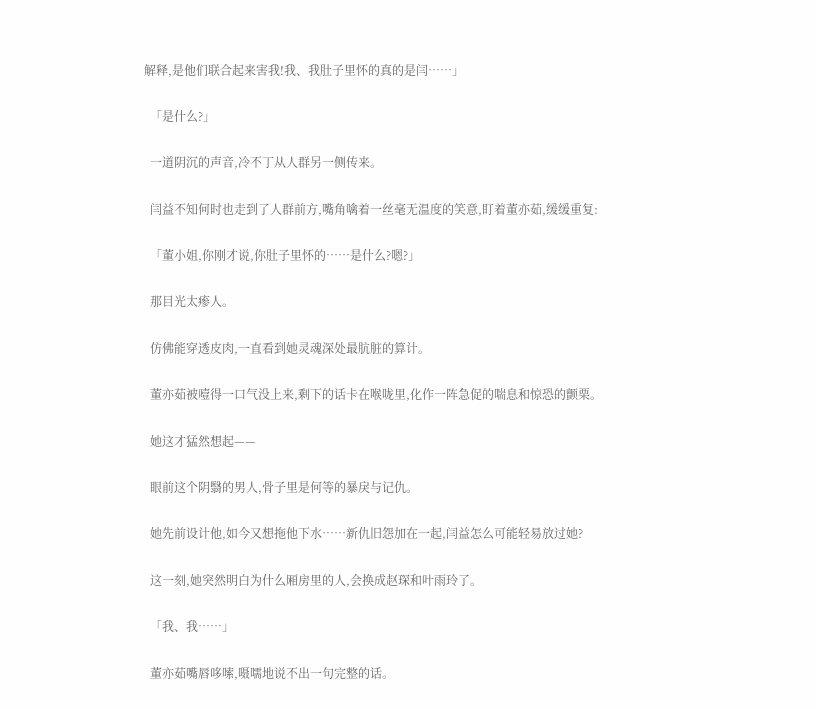解释,是他们联合起来害我!我、我肚子里怀的真的是闫……」

  「是什么?」

  一道阴沉的声音,冷不丁从人群另一侧传来。

  闫益不知何时也走到了人群前方,嘴角噙着一丝毫无温度的笑意,盯着董亦茹,缓缓重复:

  「董小姐,你刚才说,你肚子里怀的……是什么?嗯?」

  那目光太瘆人。

  仿佛能穿透皮肉,一直看到她灵魂深处最肮脏的算计。

  董亦茹被噎得一口气没上来,剩下的话卡在喉咙里,化作一阵急促的喘息和惊恐的颤栗。

  她这才猛然想起——

  眼前这个阴翳的男人,骨子里是何等的暴戾与记仇。

  她先前设计他,如今又想拖他下水……新仇旧怨加在一起,闫益怎么可能轻易放过她?

  这一刻,她突然明白为什么厢房里的人,会换成赵琛和叶雨玲了。

  「我、我……」

  董亦茹嘴唇哆嗦,嗫嚅地说不出一句完整的话。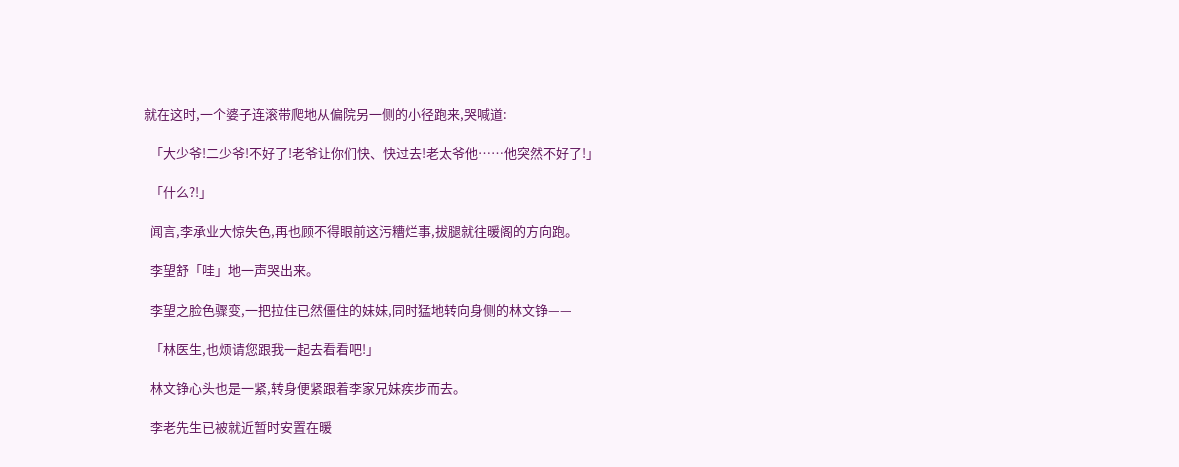就在这时,一个婆子连滚带爬地从偏院另一侧的小径跑来,哭喊道:

  「大少爷!二少爷!不好了!老爷让你们快、快过去!老太爷他……他突然不好了!」

  「什么?!」

  闻言,李承业大惊失色,再也顾不得眼前这污糟烂事,拔腿就往暖阁的方向跑。

  李望舒「哇」地一声哭出来。

  李望之脸色骤变,一把拉住已然僵住的妹妹,同时猛地转向身侧的林文铮——

  「林医生,也烦请您跟我一起去看看吧!」

  林文铮心头也是一紧,转身便紧跟着李家兄妹疾步而去。

  李老先生已被就近暂时安置在暖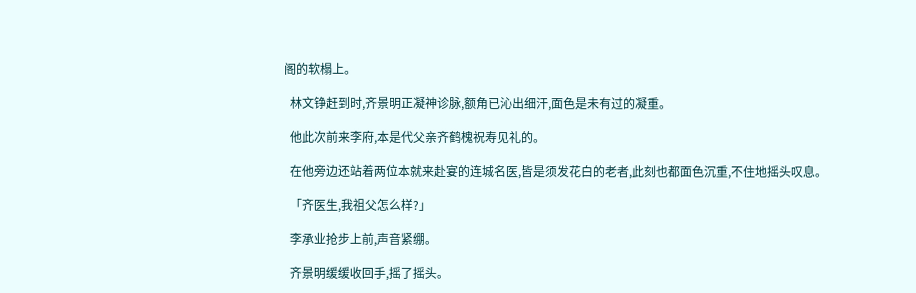阁的软榻上。

  林文铮赶到时,齐景明正凝神诊脉,额角已沁出细汗,面色是未有过的凝重。

  他此次前来李府,本是代父亲齐鹤槐祝寿见礼的。

  在他旁边还站着两位本就来赴宴的连城名医,皆是须发花白的老者,此刻也都面色沉重,不住地摇头叹息。

  「齐医生,我祖父怎么样?」

  李承业抢步上前,声音紧绷。

  齐景明缓缓收回手,摇了摇头。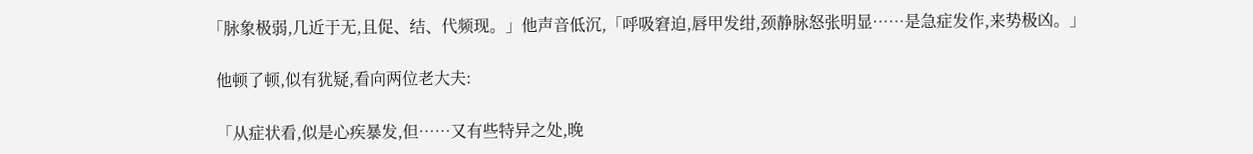「脉象极弱,几近于无,且促、结、代频现。」他声音低沉,「呼吸窘迫,唇甲发绀,颈静脉怒张明显……是急症发作,来势极凶。」

  他顿了顿,似有犹疑,看向两位老大夫:

  「从症状看,似是心疾暴发,但……又有些特异之处,晚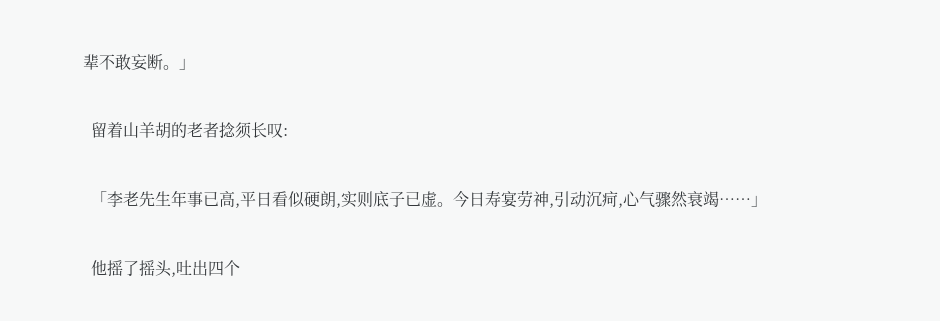辈不敢妄断。」

  留着山羊胡的老者捻须长叹:

  「李老先生年事已高,平日看似硬朗,实则底子已虚。今日寿宴劳神,引动沉疴,心气骤然衰竭……」

  他摇了摇头,吐出四个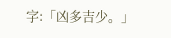字:「凶多吉少。」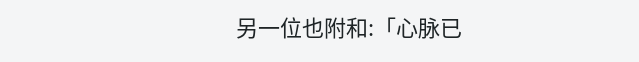另一位也附和:「心脉已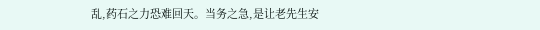乱,药石之力恐难回天。当务之急,是让老先生安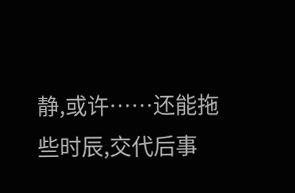静,或许……还能拖些时辰,交代后事